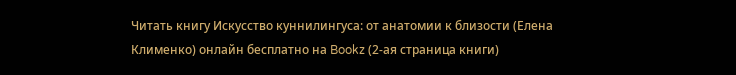Читать книгу Искусство куннилингуса: от анатомии к близости (Елена Клименко) онлайн бесплатно на Bookz (2-ая страница книги)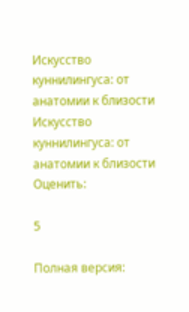Искусство куннилингуса: от анатомии к близости
Искусство куннилингуса: от анатомии к близости
Оценить:

5

Полная версия: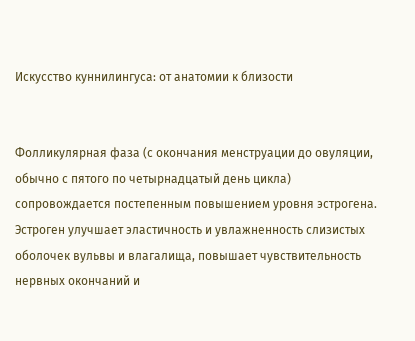Искусство куннилингуса: от анатомии к близости


Фолликулярная фаза (с окончания менструации до овуляции, обычно с пятого по четырнадцатый день цикла) сопровождается постепенным повышением уровня эстрогена. Эстроген улучшает эластичность и увлажненность слизистых оболочек вульвы и влагалища, повышает чувствительность нервных окончаний и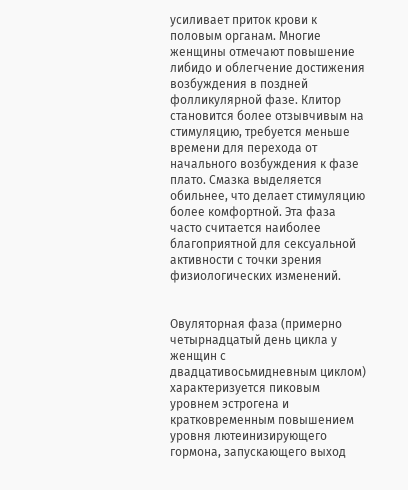усиливает приток крови к половым органам. Многие женщины отмечают повышение либидо и облегчение достижения возбуждения в поздней фолликулярной фазе. Клитор становится более отзывчивым на стимуляцию, требуется меньше времени для перехода от начального возбуждения к фазе плато. Смазка выделяется обильнее, что делает стимуляцию более комфортной. Эта фаза часто считается наиболее благоприятной для сексуальной активности с точки зрения физиологических изменений.


Овуляторная фаза (примерно четырнадцатый день цикла у женщин с двадцативосьмидневным циклом) характеризуется пиковым уровнем эстрогена и кратковременным повышением уровня лютеинизирующего гормона, запускающего выход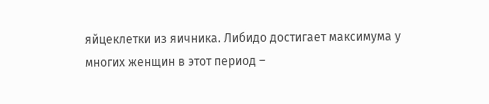яйцеклетки из яичника. Либидо достигает максимума у многих женщин в этот период –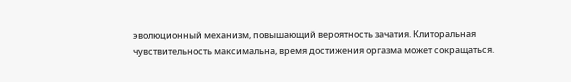эволюционный механизм, повышающий вероятность зачатия. Клиторальная чувствительность максимальна, время достижения оргазма может сокращаться.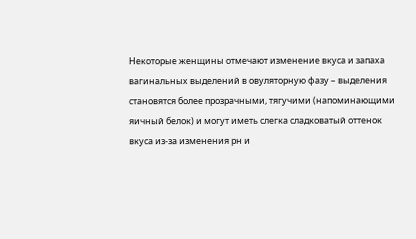Некоторые женщины отмечают изменение вкуса и запаха вагинальных выделений в овуляторную фазу – выделения становятся более прозрачными, тягучими (напоминающими яичный белок) и могут иметь слегка сладковатый оттенок вкуса из-за изменения рн и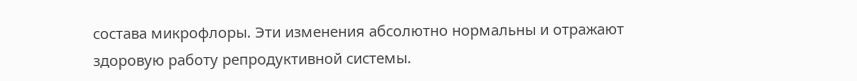состава микрофлоры. Эти изменения абсолютно нормальны и отражают здоровую работу репродуктивной системы.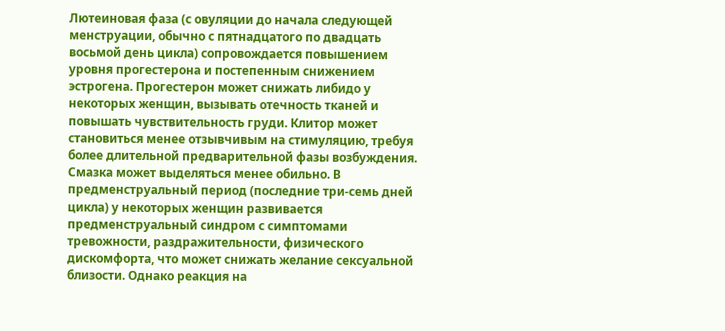Лютеиновая фаза (с овуляции до начала следующей менструации, обычно с пятнадцатого по двадцать восьмой день цикла) сопровождается повышением уровня прогестерона и постепенным снижением эстрогена. Прогестерон может снижать либидо у некоторых женщин, вызывать отечность тканей и повышать чувствительность груди. Клитор может становиться менее отзывчивым на стимуляцию, требуя более длительной предварительной фазы возбуждения. Смазка может выделяться менее обильно. В предменструальный период (последние три-семь дней цикла) у некоторых женщин развивается предменструальный синдром с симптомами тревожности, раздражительности, физического дискомфорта, что может снижать желание сексуальной близости. Однако реакция на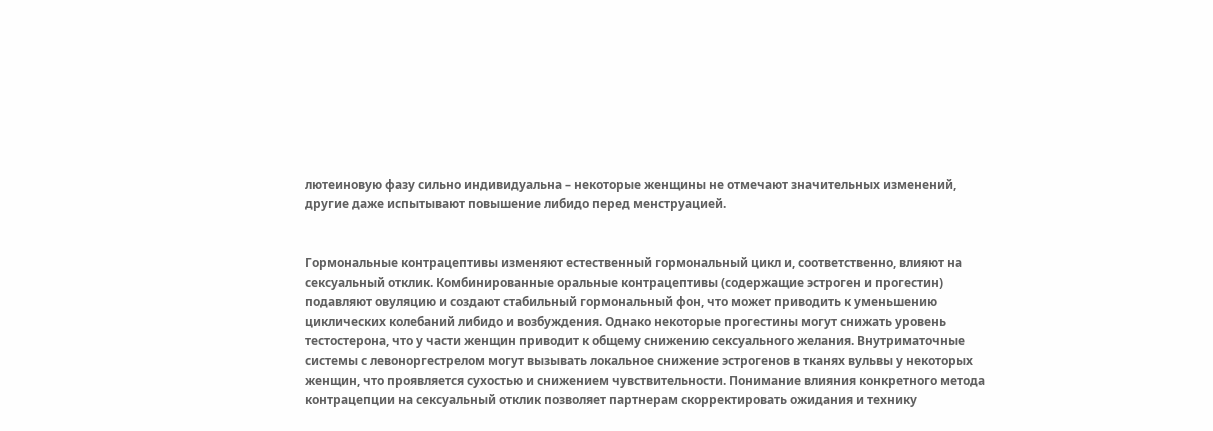лютеиновую фазу сильно индивидуальна – некоторые женщины не отмечают значительных изменений, другие даже испытывают повышение либидо перед менструацией.


Гормональные контрацептивы изменяют естественный гормональный цикл и, соответственно, влияют на сексуальный отклик. Комбинированные оральные контрацептивы (содержащие эстроген и прогестин) подавляют овуляцию и создают стабильный гормональный фон, что может приводить к уменьшению циклических колебаний либидо и возбуждения. Однако некоторые прогестины могут снижать уровень тестостерона, что у части женщин приводит к общему снижению сексуального желания. Внутриматочные системы с левоноргестрелом могут вызывать локальное снижение эстрогенов в тканях вульвы у некоторых женщин, что проявляется сухостью и снижением чувствительности. Понимание влияния конкретного метода контрацепции на сексуальный отклик позволяет партнерам скорректировать ожидания и технику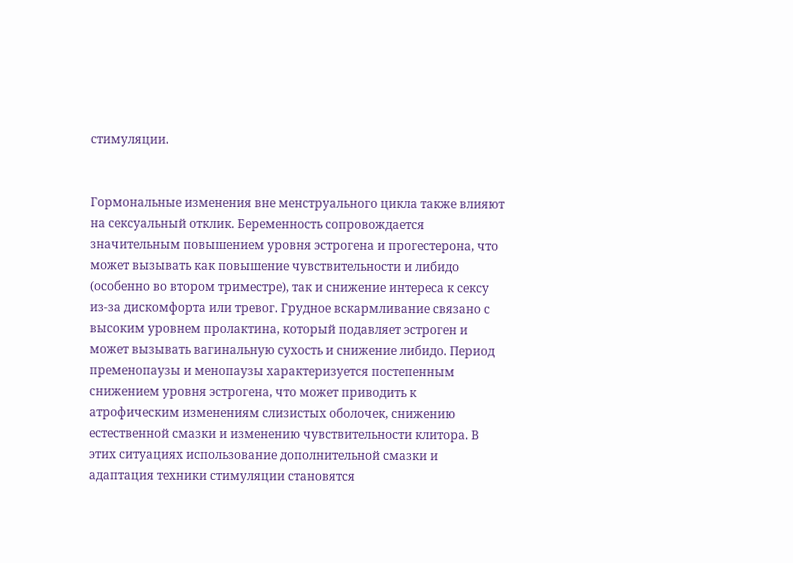стимуляции.


Гормональные изменения вне менструального цикла также влияют на сексуальный отклик. Беременность сопровождается значительным повышением уровня эстрогена и прогестерона, что может вызывать как повышение чувствительности и либидо (особенно во втором триместре), так и снижение интереса к сексу из-за дискомфорта или тревог. Грудное вскармливание связано с высоким уровнем пролактина, который подавляет эстроген и может вызывать вагинальную сухость и снижение либидо. Период пременопаузы и менопаузы характеризуется постепенным снижением уровня эстрогена, что может приводить к атрофическим изменениям слизистых оболочек, снижению естественной смазки и изменению чувствительности клитора. В этих ситуациях использование дополнительной смазки и адаптация техники стимуляции становятся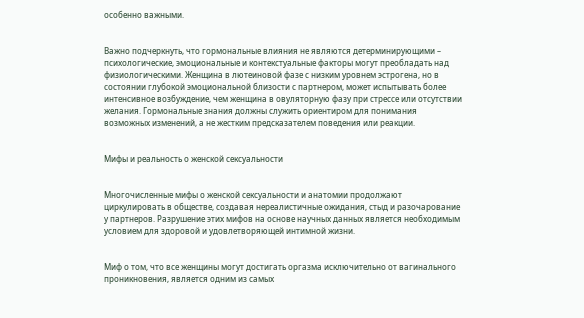особенно важными.


Важно подчеркнуть, что гормональные влияния не являются детерминирующими – психологические, эмоциональные и контекстуальные факторы могут преобладать над физиологическими. Женщина в лютеиновой фазе с низким уровнем эстрогена, но в состоянии глубокой эмоциональной близости с партнером, может испытывать более интенсивное возбуждение, чем женщина в овуляторную фазу при стрессе или отсутствии желания. Гормональные знания должны служить ориентиром для понимания возможных изменений, а не жестким предсказателем поведения или реакции.


Мифы и реальность о женской сексуальности


Многочисленные мифы о женской сексуальности и анатомии продолжают циркулировать в обществе, создавая нереалистичные ожидания, стыд и разочарование у партнеров. Разрушение этих мифов на основе научных данных является необходимым условием для здоровой и удовлетворяющей интимной жизни.


Миф о том, что все женщины могут достигать оргазма исключительно от вагинального проникновения, является одним из самых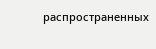распространенных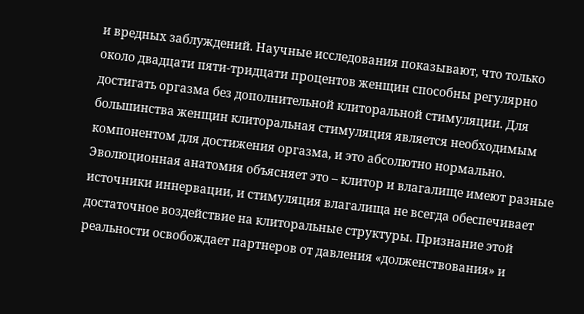и вредных заблуждений. Научные исследования показывают, что только около двадцати пяти-тридцати процентов женщин способны регулярно достигать оргазма без дополнительной клиторальной стимуляции. Для большинства женщин клиторальная стимуляция является необходимым компонентом для достижения оргазма, и это абсолютно нормально. Эволюционная анатомия объясняет это – клитор и влагалище имеют разные источники иннервации, и стимуляция влагалища не всегда обеспечивает достаточное воздействие на клиторальные структуры. Признание этой реальности освобождает партнеров от давления «долженствования» и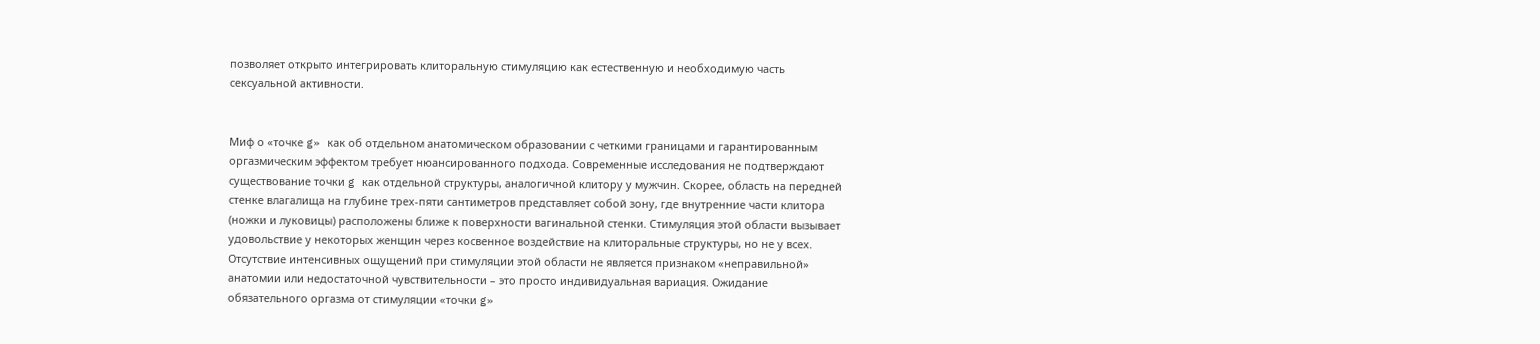позволяет открыто интегрировать клиторальную стимуляцию как естественную и необходимую часть сексуальной активности.


Миф о «точке g» как об отдельном анатомическом образовании с четкими границами и гарантированным оргазмическим эффектом требует нюансированного подхода. Современные исследования не подтверждают существование точки g как отдельной структуры, аналогичной клитору у мужчин. Скорее, область на передней стенке влагалища на глубине трех-пяти сантиметров представляет собой зону, где внутренние части клитора (ножки и луковицы) расположены ближе к поверхности вагинальной стенки. Стимуляция этой области вызывает удовольствие у некоторых женщин через косвенное воздействие на клиторальные структуры, но не у всех. Отсутствие интенсивных ощущений при стимуляции этой области не является признаком «неправильной» анатомии или недостаточной чувствительности – это просто индивидуальная вариация. Ожидание обязательного оргазма от стимуляции «точки g»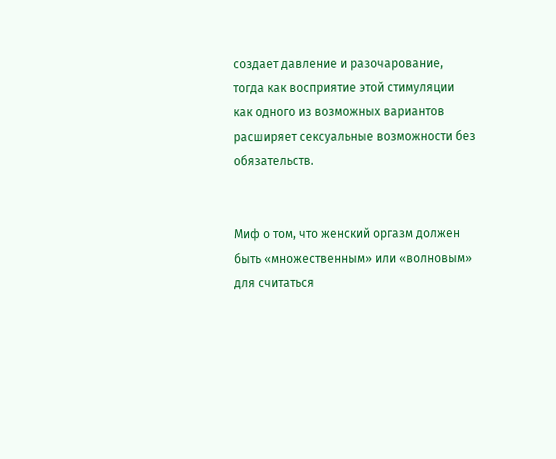создает давление и разочарование, тогда как восприятие этой стимуляции как одного из возможных вариантов расширяет сексуальные возможности без обязательств.


Миф о том, что женский оргазм должен быть «множественным» или «волновым» для считаться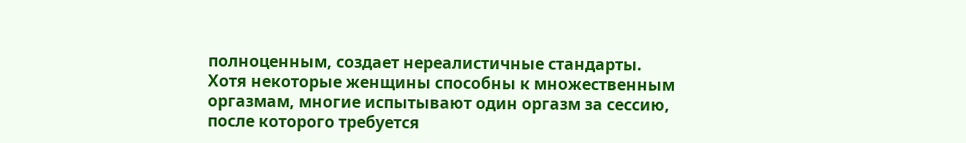полноценным, создает нереалистичные стандарты. Хотя некоторые женщины способны к множественным оргазмам, многие испытывают один оргазм за сессию, после которого требуется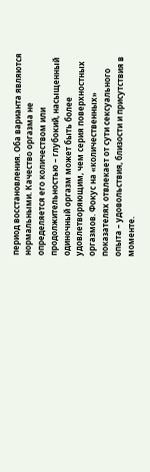период восстановления. Оба варианта являются нормальными. Качество оргазма не определяется его количеством или продолжительностью – глубокий, насыщенный одиночный оргазм может быть более удовлетворяющим, чем серия поверхностных оргазмов. Фокус на «количественных» показателях отвлекает от сути сексуального опыта – удовольствия, близости и присутствия в моменте.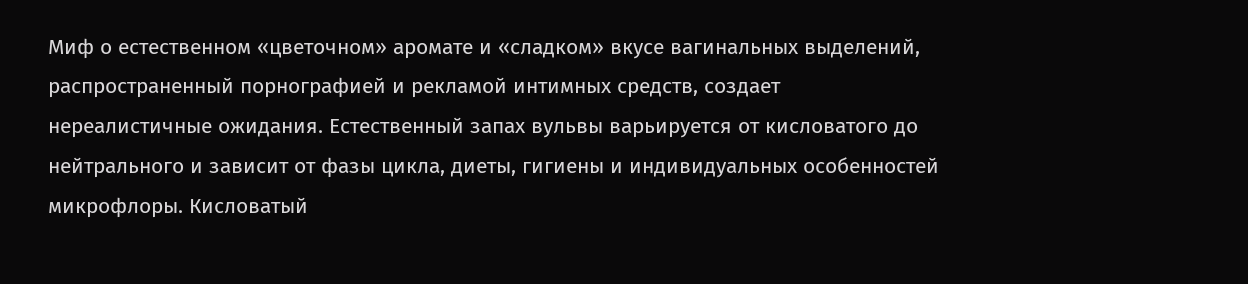Миф о естественном «цветочном» аромате и «сладком» вкусе вагинальных выделений, распространенный порнографией и рекламой интимных средств, создает нереалистичные ожидания. Естественный запах вульвы варьируется от кисловатого до нейтрального и зависит от фазы цикла, диеты, гигиены и индивидуальных особенностей микрофлоры. Кисловатый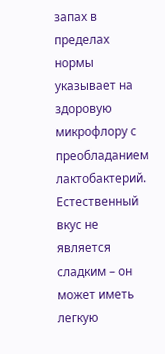запах в пределах нормы указывает на здоровую микрофлору с преобладанием лактобактерий. Естественный вкус не является сладким – он может иметь легкую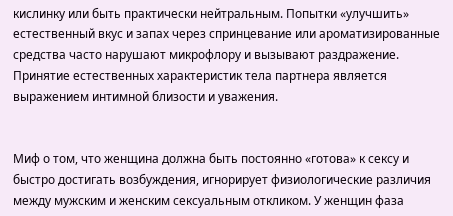кислинку или быть практически нейтральным. Попытки «улучшить» естественный вкус и запах через спринцевание или ароматизированные средства часто нарушают микрофлору и вызывают раздражение. Принятие естественных характеристик тела партнера является выражением интимной близости и уважения.


Миф о том, что женщина должна быть постоянно «готова» к сексу и быстро достигать возбуждения, игнорирует физиологические различия между мужским и женским сексуальным откликом. У женщин фаза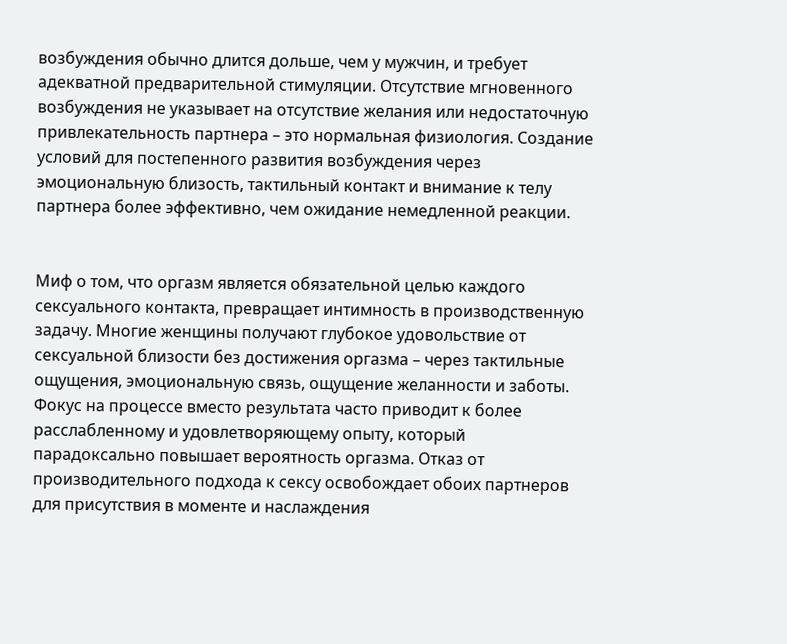возбуждения обычно длится дольше, чем у мужчин, и требует адекватной предварительной стимуляции. Отсутствие мгновенного возбуждения не указывает на отсутствие желания или недостаточную привлекательность партнера – это нормальная физиология. Создание условий для постепенного развития возбуждения через эмоциональную близость, тактильный контакт и внимание к телу партнера более эффективно, чем ожидание немедленной реакции.


Миф о том, что оргазм является обязательной целью каждого сексуального контакта, превращает интимность в производственную задачу. Многие женщины получают глубокое удовольствие от сексуальной близости без достижения оргазма – через тактильные ощущения, эмоциональную связь, ощущение желанности и заботы. Фокус на процессе вместо результата часто приводит к более расслабленному и удовлетворяющему опыту, который парадоксально повышает вероятность оргазма. Отказ от производительного подхода к сексу освобождает обоих партнеров для присутствия в моменте и наслаждения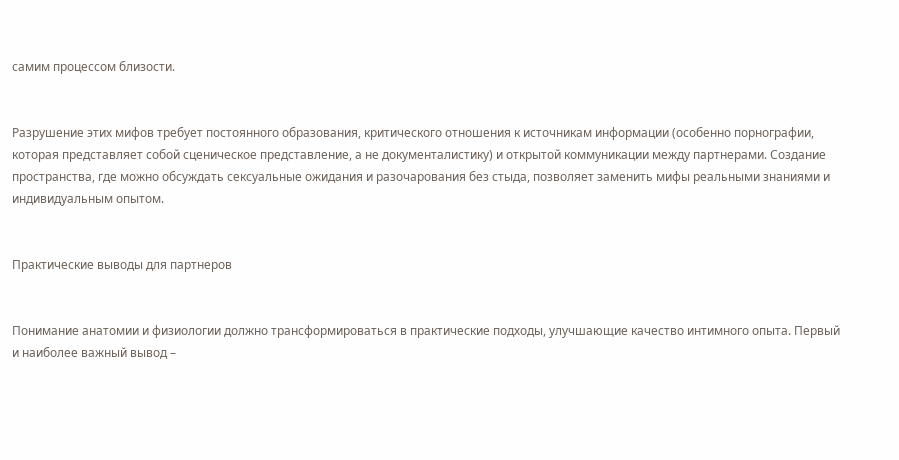самим процессом близости.


Разрушение этих мифов требует постоянного образования, критического отношения к источникам информации (особенно порнографии, которая представляет собой сценическое представление, а не документалистику) и открытой коммуникации между партнерами. Создание пространства, где можно обсуждать сексуальные ожидания и разочарования без стыда, позволяет заменить мифы реальными знаниями и индивидуальным опытом.


Практические выводы для партнеров


Понимание анатомии и физиологии должно трансформироваться в практические подходы, улучшающие качество интимного опыта. Первый и наиболее важный вывод –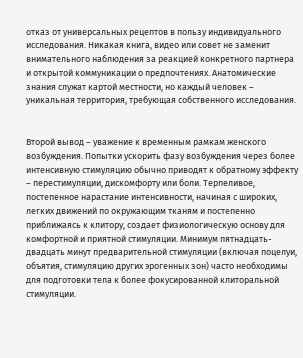отказ от универсальных рецептов в пользу индивидуального исследования. Никакая книга, видео или совет не заменит внимательного наблюдения за реакцией конкретного партнера и открытой коммуникации о предпочтениях. Анатомические знания служат картой местности, но каждый человек – уникальная территория, требующая собственного исследования.


Второй вывод – уважение к временным рамкам женского возбуждения. Попытки ускорить фазу возбуждения через более интенсивную стимуляцию обычно приводят к обратному эффекту – перестимуляции, дискомфорту или боли. Терпеливое, постепенное нарастание интенсивности, начиная с широких, легких движений по окружающим тканям и постепенно приближаясь к клитору, создает физиологическую основу для комфортной и приятной стимуляции. Минимум пятнадцать-двадцать минут предварительной стимуляции (включая поцелуи, объятия, стимуляцию других эрогенных зон) часто необходимы для подготовки тела к более фокусированной клиторальной стимуляции.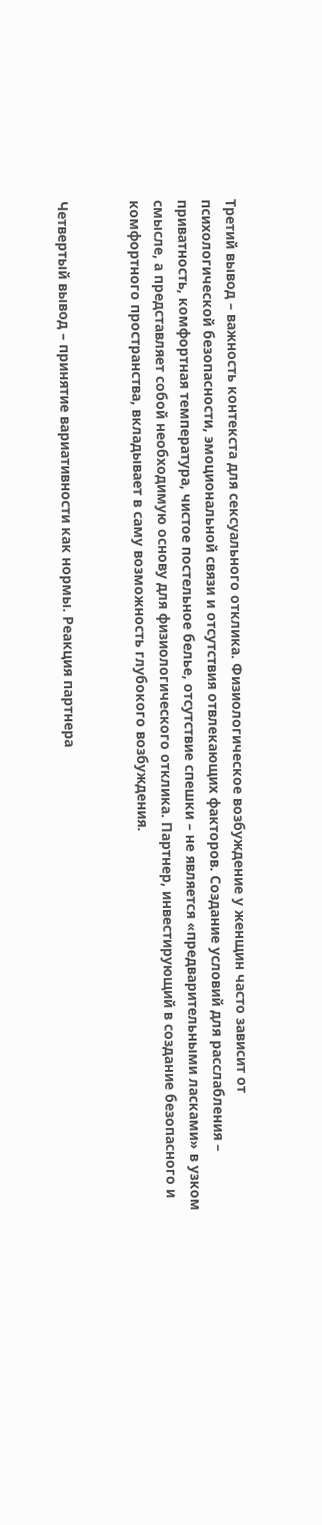Третий вывод – важность контекста для сексуального отклика. Физиологическое возбуждение у женщин часто зависит от психологической безопасности, эмоциональной связи и отсутствия отвлекающих факторов. Создание условий для расслабления – приватность, комфортная температура, чистое постельное белье, отсутствие спешки – не является «предварительными ласками» в узком смысле, а представляет собой необходимую основу для физиологического отклика. Партнер, инвестирующий в создание безопасного и комфортного пространства, вкладывает в саму возможность глубокого возбуждения.


Четвертый вывод – принятие вариативности как нормы. Реакция партнера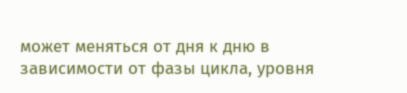может меняться от дня к дню в зависимости от фазы цикла, уровня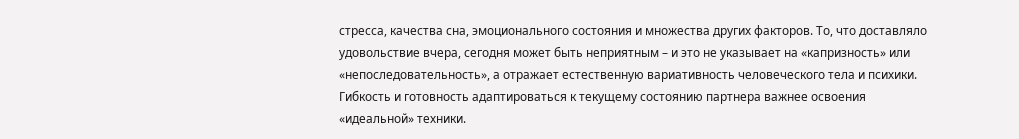стресса, качества сна, эмоционального состояния и множества других факторов. То, что доставляло удовольствие вчера, сегодня может быть неприятным – и это не указывает на «капризность» или «непоследовательность», а отражает естественную вариативность человеческого тела и психики. Гибкость и готовность адаптироваться к текущему состоянию партнера важнее освоения «идеальной» техники.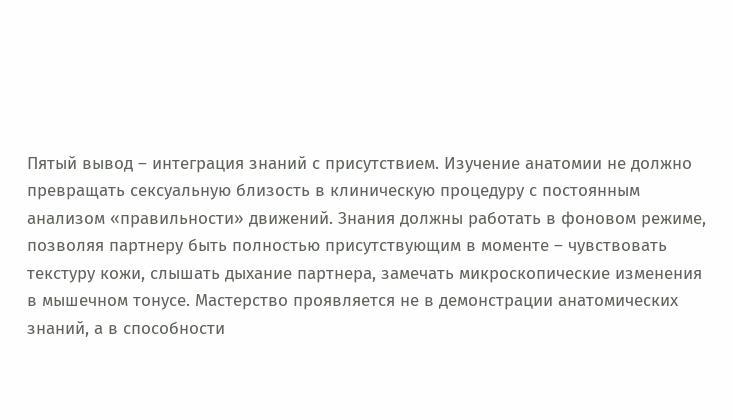Пятый вывод – интеграция знаний с присутствием. Изучение анатомии не должно превращать сексуальную близость в клиническую процедуру с постоянным анализом «правильности» движений. Знания должны работать в фоновом режиме, позволяя партнеру быть полностью присутствующим в моменте – чувствовать текстуру кожи, слышать дыхание партнера, замечать микроскопические изменения в мышечном тонусе. Мастерство проявляется не в демонстрации анатомических знаний, а в способности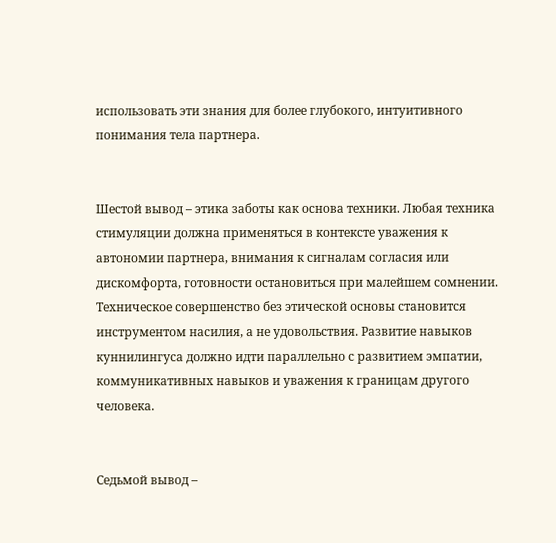использовать эти знания для более глубокого, интуитивного понимания тела партнера.


Шестой вывод – этика заботы как основа техники. Любая техника стимуляции должна применяться в контексте уважения к автономии партнера, внимания к сигналам согласия или дискомфорта, готовности остановиться при малейшем сомнении. Техническое совершенство без этической основы становится инструментом насилия, а не удовольствия. Развитие навыков куннилингуса должно идти параллельно с развитием эмпатии, коммуникативных навыков и уважения к границам другого человека.


Седьмой вывод –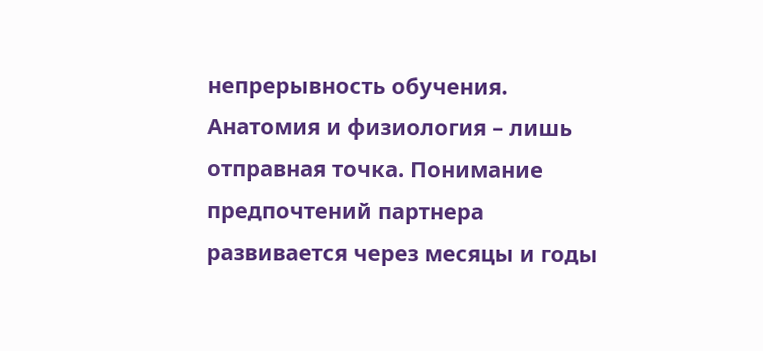непрерывность обучения. Анатомия и физиология – лишь отправная точка. Понимание предпочтений партнера развивается через месяцы и годы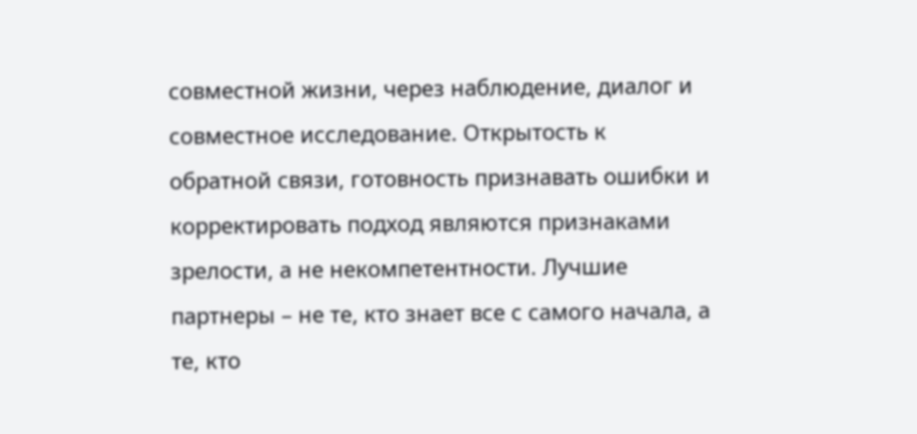совместной жизни, через наблюдение, диалог и совместное исследование. Открытость к обратной связи, готовность признавать ошибки и корректировать подход являются признаками зрелости, а не некомпетентности. Лучшие партнеры – не те, кто знает все с самого начала, а те, кто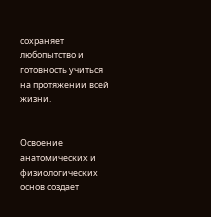сохраняет любопытство и готовность учиться на протяжении всей жизни.


Освоение анатомических и физиологических основ создает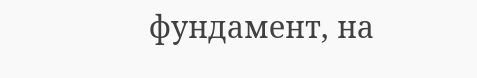фундамент, на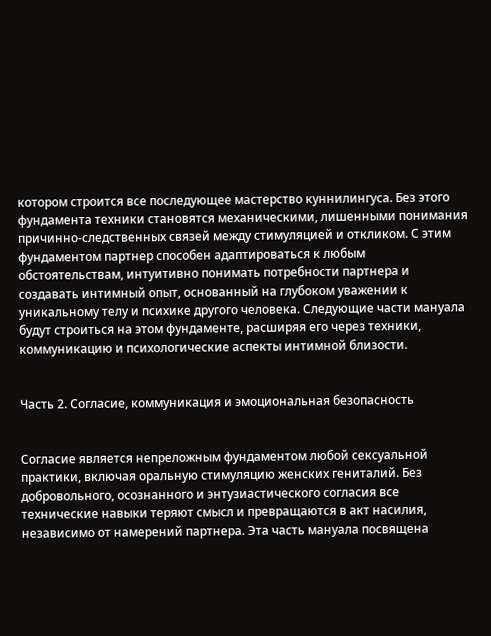котором строится все последующее мастерство куннилингуса. Без этого фундамента техники становятся механическими, лишенными понимания причинно-следственных связей между стимуляцией и откликом. С этим фундаментом партнер способен адаптироваться к любым обстоятельствам, интуитивно понимать потребности партнера и создавать интимный опыт, основанный на глубоком уважении к уникальному телу и психике другого человека. Следующие части мануала будут строиться на этом фундаменте, расширяя его через техники, коммуникацию и психологические аспекты интимной близости.


Часть 2. Согласие, коммуникация и эмоциональная безопасность


Согласие является непреложным фундаментом любой сексуальной практики, включая оральную стимуляцию женских гениталий. Без добровольного, осознанного и энтузиастического согласия все технические навыки теряют смысл и превращаются в акт насилия, независимо от намерений партнера. Эта часть мануала посвящена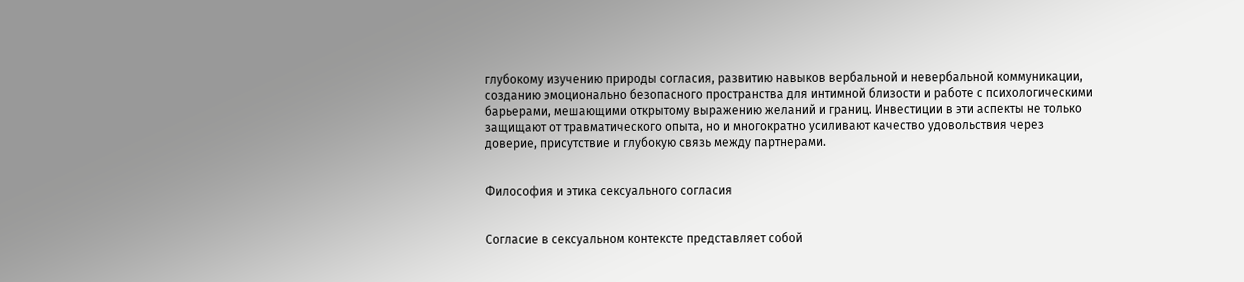глубокому изучению природы согласия, развитию навыков вербальной и невербальной коммуникации, созданию эмоционально безопасного пространства для интимной близости и работе с психологическими барьерами, мешающими открытому выражению желаний и границ. Инвестиции в эти аспекты не только защищают от травматического опыта, но и многократно усиливают качество удовольствия через доверие, присутствие и глубокую связь между партнерами.


Философия и этика сексуального согласия


Согласие в сексуальном контексте представляет собой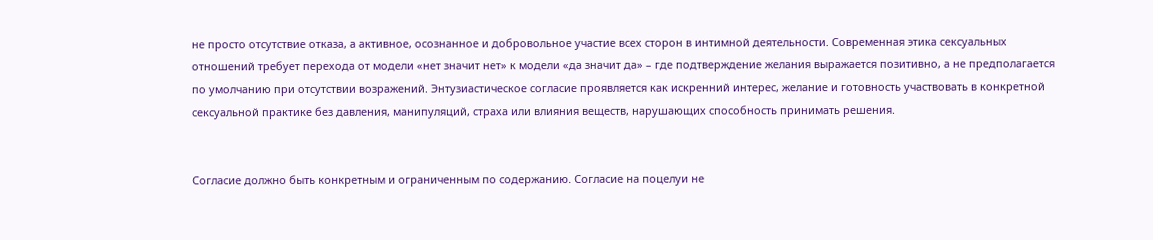не просто отсутствие отказа, а активное, осознанное и добровольное участие всех сторон в интимной деятельности. Современная этика сексуальных отношений требует перехода от модели «нет значит нет» к модели «да значит да» – где подтверждение желания выражается позитивно, а не предполагается по умолчанию при отсутствии возражений. Энтузиастическое согласие проявляется как искренний интерес, желание и готовность участвовать в конкретной сексуальной практике без давления, манипуляций, страха или влияния веществ, нарушающих способность принимать решения.


Согласие должно быть конкретным и ограниченным по содержанию. Согласие на поцелуи не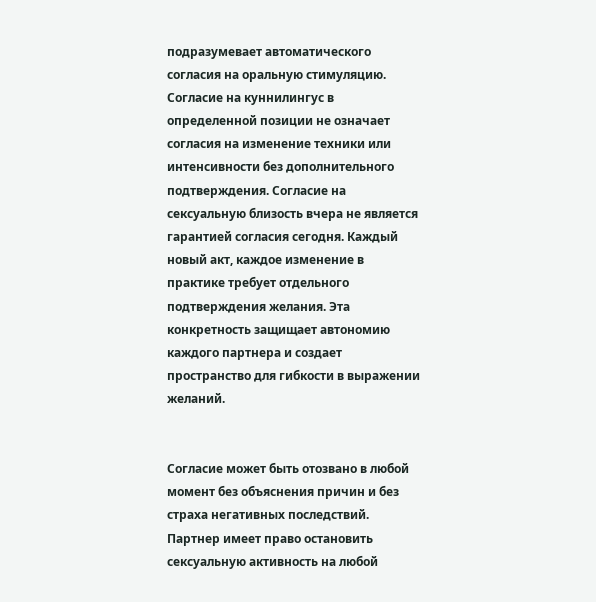подразумевает автоматического согласия на оральную стимуляцию. Согласие на куннилингус в определенной позиции не означает согласия на изменение техники или интенсивности без дополнительного подтверждения. Согласие на сексуальную близость вчера не является гарантией согласия сегодня. Каждый новый акт, каждое изменение в практике требует отдельного подтверждения желания. Эта конкретность защищает автономию каждого партнера и создает пространство для гибкости в выражении желаний.


Согласие может быть отозвано в любой момент без объяснения причин и без страха негативных последствий. Партнер имеет право остановить сексуальную активность на любой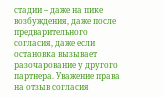стадии – даже на пике возбуждения, даже после предварительного согласия, даже если остановка вызывает разочарование у другого партнера. Уважение права на отзыв согласия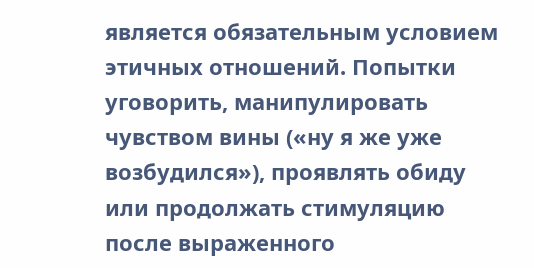является обязательным условием этичных отношений. Попытки уговорить, манипулировать чувством вины («ну я же уже возбудился»), проявлять обиду или продолжать стимуляцию после выраженного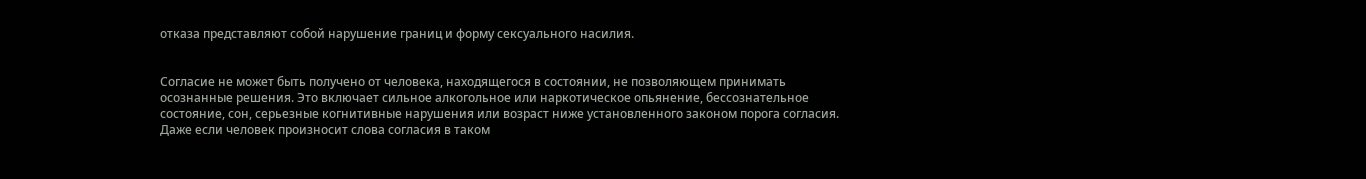отказа представляют собой нарушение границ и форму сексуального насилия.


Согласие не может быть получено от человека, находящегося в состоянии, не позволяющем принимать осознанные решения. Это включает сильное алкогольное или наркотическое опьянение, бессознательное состояние, сон, серьезные когнитивные нарушения или возраст ниже установленного законом порога согласия. Даже если человек произносит слова согласия в таком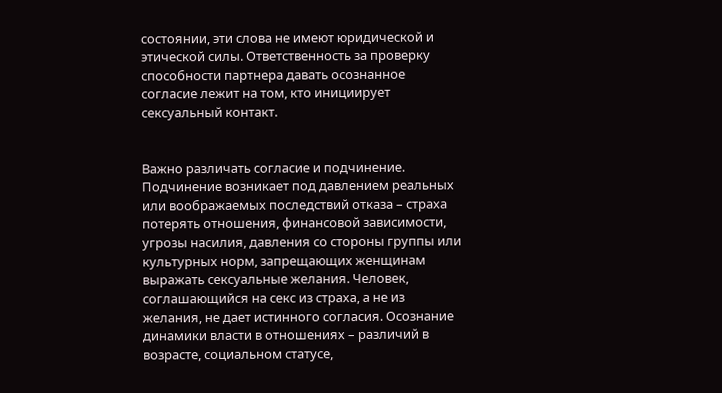состоянии, эти слова не имеют юридической и этической силы. Ответственность за проверку способности партнера давать осознанное согласие лежит на том, кто инициирует сексуальный контакт.


Важно различать согласие и подчинение. Подчинение возникает под давлением реальных или воображаемых последствий отказа – страха потерять отношения, финансовой зависимости, угрозы насилия, давления со стороны группы или культурных норм, запрещающих женщинам выражать сексуальные желания. Человек, соглашающийся на секс из страха, а не из желания, не дает истинного согласия. Осознание динамики власти в отношениях – различий в возрасте, социальном статусе,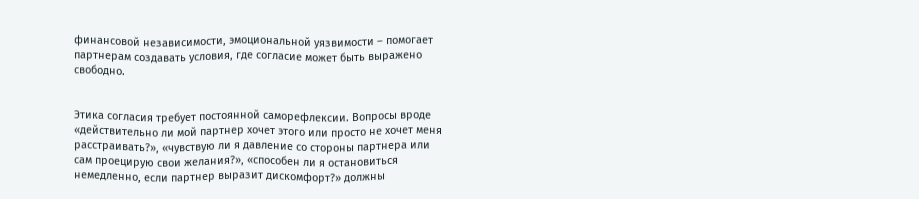финансовой независимости, эмоциональной уязвимости – помогает партнерам создавать условия, где согласие может быть выражено свободно.


Этика согласия требует постоянной саморефлексии. Вопросы вроде «действительно ли мой партнер хочет этого или просто не хочет меня расстраивать?», «чувствую ли я давление со стороны партнера или сам проецирую свои желания?», «способен ли я остановиться немедленно, если партнер выразит дискомфорт?» должны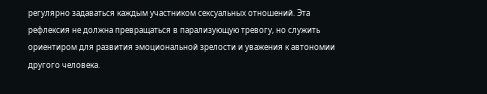регулярно задаваться каждым участником сексуальных отношений. Эта рефлексия не должна превращаться в парализующую тревогу, но служить ориентиром для развития эмоциональной зрелости и уважения к автономии другого человека.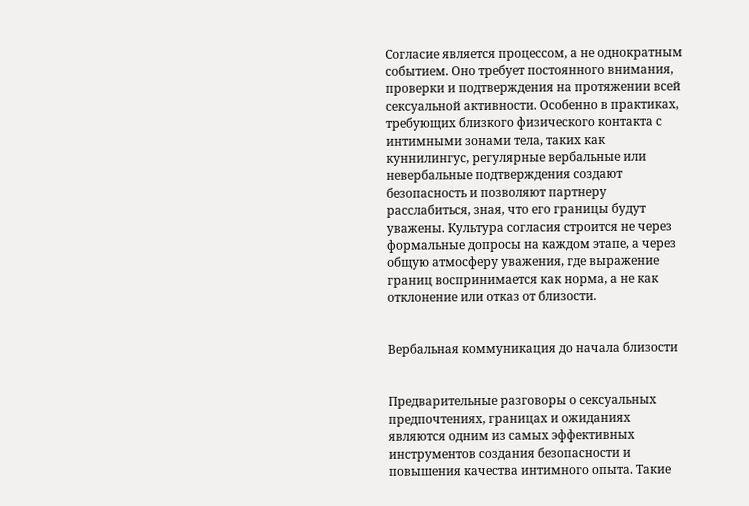Согласие является процессом, а не однократным событием. Оно требует постоянного внимания, проверки и подтверждения на протяжении всей сексуальной активности. Особенно в практиках, требующих близкого физического контакта с интимными зонами тела, таких как куннилингус, регулярные вербальные или невербальные подтверждения создают безопасность и позволяют партнеру расслабиться, зная, что его границы будут уважены. Культура согласия строится не через формальные допросы на каждом этапе, а через общую атмосферу уважения, где выражение границ воспринимается как норма, а не как отклонение или отказ от близости.


Вербальная коммуникация до начала близости


Предварительные разговоры о сексуальных предпочтениях, границах и ожиданиях являются одним из самых эффективных инструментов создания безопасности и повышения качества интимного опыта. Такие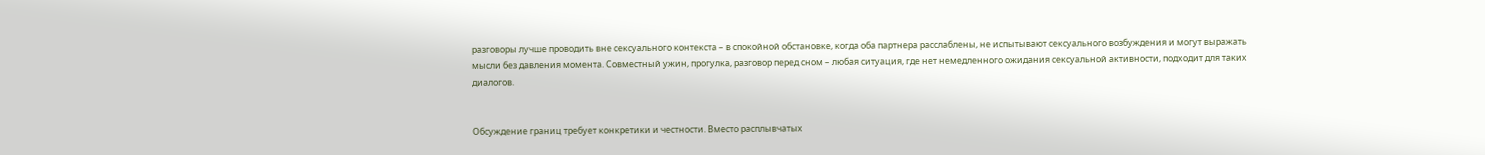разговоры лучше проводить вне сексуального контекста – в спокойной обстановке, когда оба партнера расслаблены, не испытывают сексуального возбуждения и могут выражать мысли без давления момента. Совместный ужин, прогулка, разговор перед сном – любая ситуация, где нет немедленного ожидания сексуальной активности, подходит для таких диалогов.


Обсуждение границ требует конкретики и честности. Вместо расплывчатых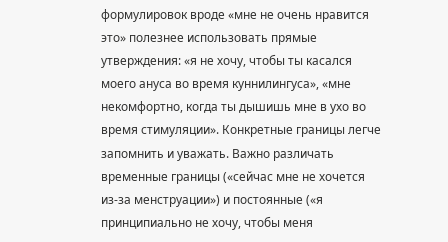формулировок вроде «мне не очень нравится это» полезнее использовать прямые утверждения: «я не хочу, чтобы ты касался моего ануса во время куннилингуса», «мне некомфортно, когда ты дышишь мне в ухо во время стимуляции». Конкретные границы легче запомнить и уважать. Важно различать временные границы («сейчас мне не хочется из-за менструации») и постоянные («я принципиально не хочу, чтобы меня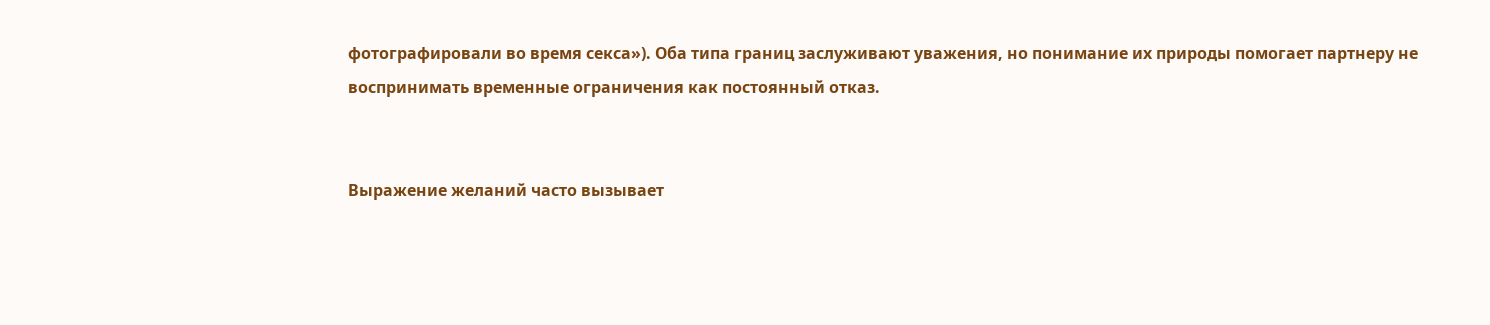фотографировали во время секса»). Оба типа границ заслуживают уважения, но понимание их природы помогает партнеру не воспринимать временные ограничения как постоянный отказ.


Выражение желаний часто вызывает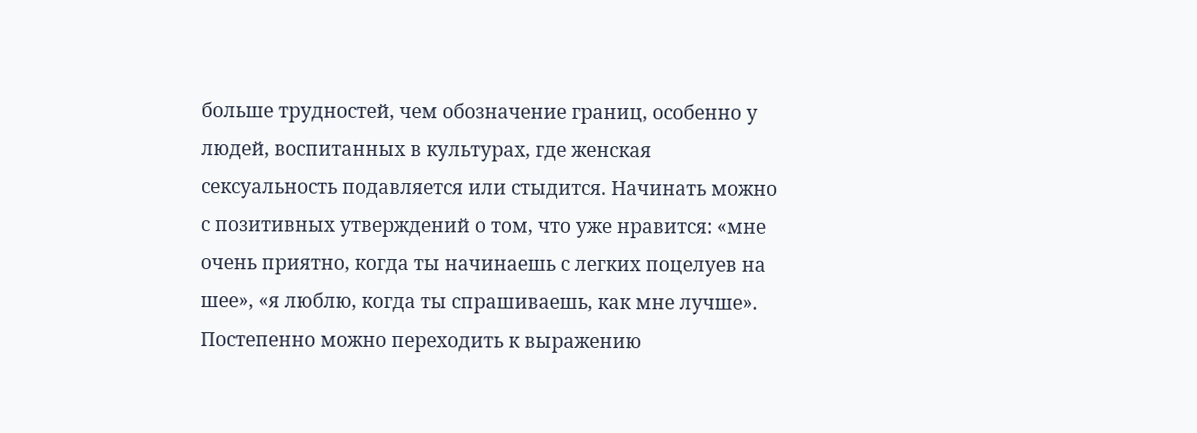больше трудностей, чем обозначение границ, особенно у людей, воспитанных в культурах, где женская сексуальность подавляется или стыдится. Начинать можно с позитивных утверждений о том, что уже нравится: «мне очень приятно, когда ты начинаешь с легких поцелуев на шее», «я люблю, когда ты спрашиваешь, как мне лучше». Постепенно можно переходить к выражению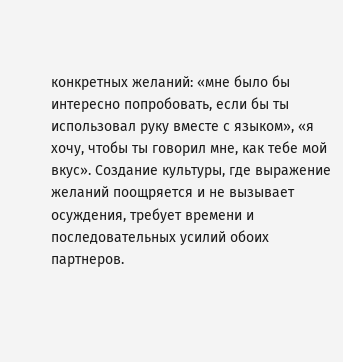конкретных желаний: «мне было бы интересно попробовать, если бы ты использовал руку вместе с языком», «я хочу, чтобы ты говорил мне, как тебе мой вкус». Создание культуры, где выражение желаний поощряется и не вызывает осуждения, требует времени и последовательных усилий обоих партнеров.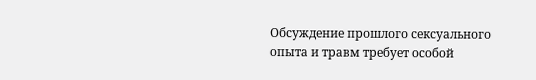Обсуждение прошлого сексуального опыта и травм требует особой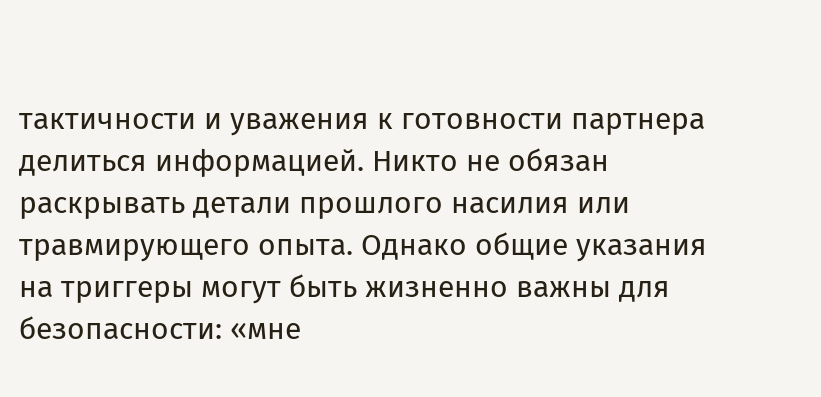тактичности и уважения к готовности партнера делиться информацией. Никто не обязан раскрывать детали прошлого насилия или травмирующего опыта. Однако общие указания на триггеры могут быть жизненно важны для безопасности: «мне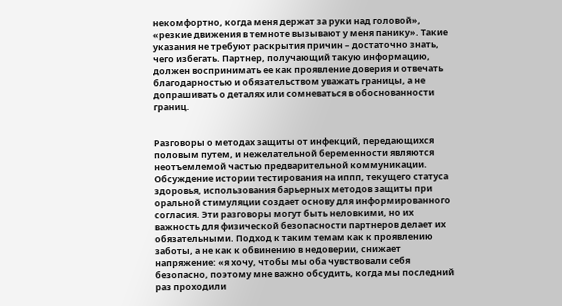некомфортно, когда меня держат за руки над головой», «резкие движения в темноте вызывают у меня панику». Такие указания не требуют раскрытия причин – достаточно знать, чего избегать. Партнер, получающий такую информацию, должен воспринимать ее как проявление доверия и отвечать благодарностью и обязательством уважать границы, а не допрашивать о деталях или сомневаться в обоснованности границ.


Разговоры о методах защиты от инфекций, передающихся половым путем, и нежелательной беременности являются неотъемлемой частью предварительной коммуникации. Обсуждение истории тестирования на иппп, текущего статуса здоровья, использования барьерных методов защиты при оральной стимуляции создает основу для информированного согласия. Эти разговоры могут быть неловкими, но их важность для физической безопасности партнеров делает их обязательными. Подход к таким темам как к проявлению заботы, а не как к обвинению в недоверии, снижает напряжение: «я хочу, чтобы мы оба чувствовали себя безопасно, поэтому мне важно обсудить, когда мы последний раз проходили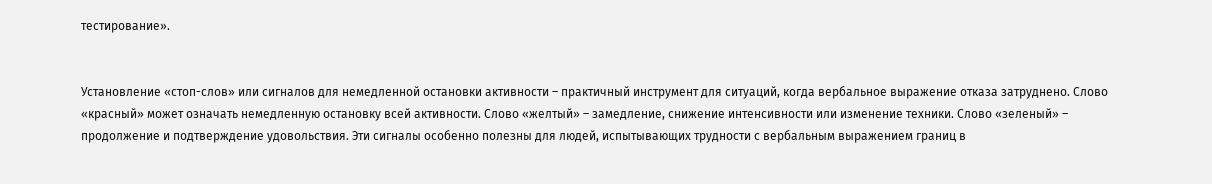тестирование».


Установление «стоп-слов» или сигналов для немедленной остановки активности – практичный инструмент для ситуаций, когда вербальное выражение отказа затруднено. Слово «красный» может означать немедленную остановку всей активности. Слово «желтый» – замедление, снижение интенсивности или изменение техники. Слово «зеленый» – продолжение и подтверждение удовольствия. Эти сигналы особенно полезны для людей, испытывающих трудности с вербальным выражением границ в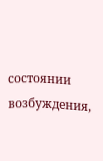состоянии возбуждения,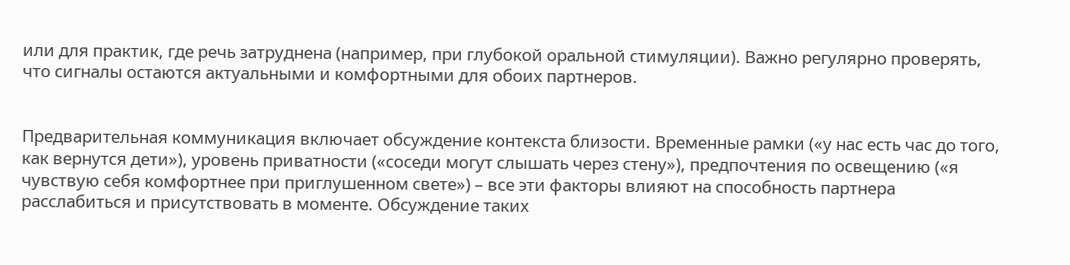или для практик, где речь затруднена (например, при глубокой оральной стимуляции). Важно регулярно проверять, что сигналы остаются актуальными и комфортными для обоих партнеров.


Предварительная коммуникация включает обсуждение контекста близости. Временные рамки («у нас есть час до того, как вернутся дети»), уровень приватности («соседи могут слышать через стену»), предпочтения по освещению («я чувствую себя комфортнее при приглушенном свете») – все эти факторы влияют на способность партнера расслабиться и присутствовать в моменте. Обсуждение таких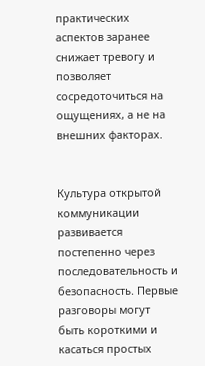практических аспектов заранее снижает тревогу и позволяет сосредоточиться на ощущениях, а не на внешних факторах.


Культура открытой коммуникации развивается постепенно через последовательность и безопасность. Первые разговоры могут быть короткими и касаться простых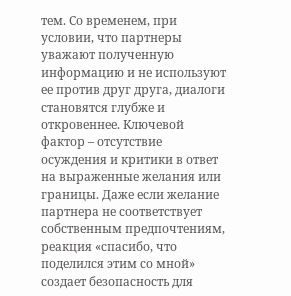тем. Со временем, при условии, что партнеры уважают полученную информацию и не используют ее против друг друга, диалоги становятся глубже и откровеннее. Ключевой фактор – отсутствие осуждения и критики в ответ на выраженные желания или границы. Даже если желание партнера не соответствует собственным предпочтениям, реакция «спасибо, что поделился этим со мной» создает безопасность для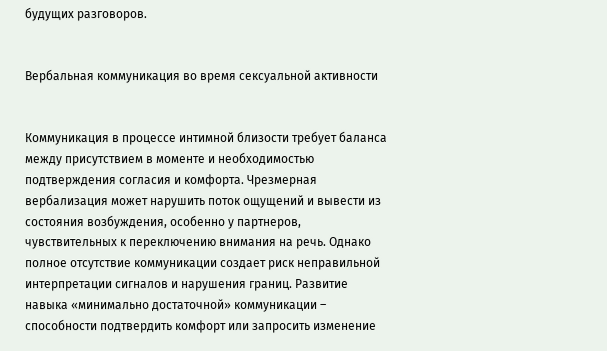будущих разговоров.


Вербальная коммуникация во время сексуальной активности


Коммуникация в процессе интимной близости требует баланса между присутствием в моменте и необходимостью подтверждения согласия и комфорта. Чрезмерная вербализация может нарушить поток ощущений и вывести из состояния возбуждения, особенно у партнеров, чувствительных к переключению внимания на речь. Однако полное отсутствие коммуникации создает риск неправильной интерпретации сигналов и нарушения границ. Развитие навыка «минимально достаточной» коммуникации – способности подтвердить комфорт или запросить изменение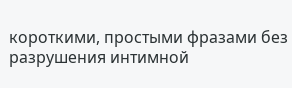короткими, простыми фразами без разрушения интимной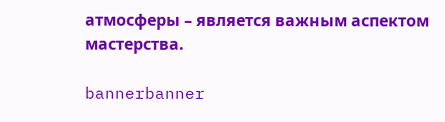атмосферы – является важным аспектом мастерства.

bannerbanner